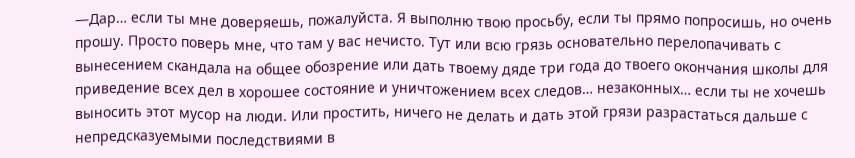—Дар… если ты мне доверяешь, пожалуйста. Я выполню твою просьбу, если ты прямо попросишь, но очень прошу. Просто поверь мне, что там у вас нечисто. Тут или всю грязь основательно перелопачивать с вынесением скандала на общее обозрение или дать твоему дяде три года до твоего окончания школы для приведение всех дел в хорошее состояние и уничтожением всех следов… незаконных… если ты не хочешь выносить этот мусор на люди. Или простить, ничего не делать и дать этой грязи разрастаться дальше с непредсказуемыми последствиями в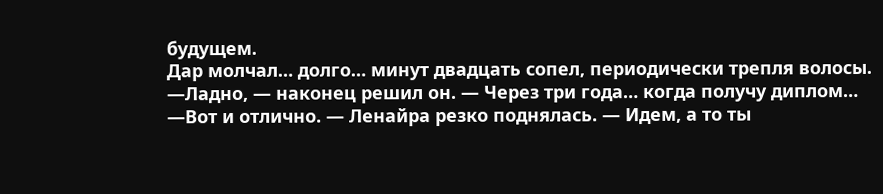будущем.
Дар молчал… долго… минут двадцать сопел, периодически трепля волосы.
—Ладно, — наконец решил он. — Через три года… когда получу диплом…
—Вот и отлично. — Ленайра резко поднялась. — Идем, а то ты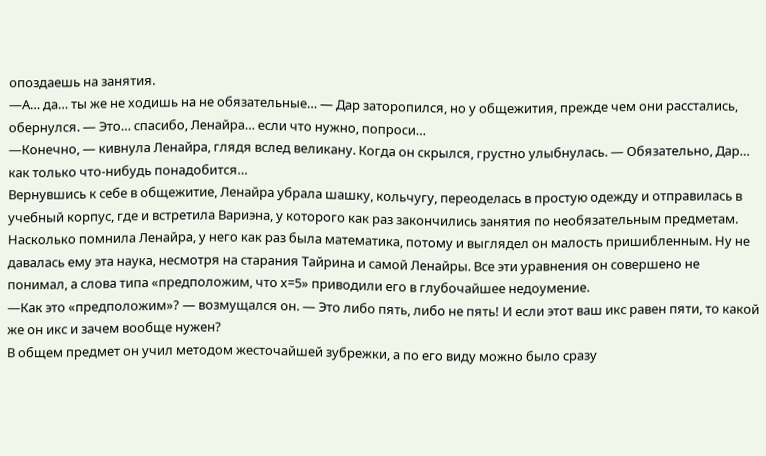опоздаешь на занятия.
—А… да… ты же не ходишь на не обязательные… — Дар заторопился, но у общежития, прежде чем они расстались, обернулся. — Это… спасибо, Ленайра… если что нужно, попроси…
—Конечно, — кивнула Ленайра, глядя вслед великану. Когда он скрылся, грустно улыбнулась. — Обязательно, Дар… как только что-нибудь понадобится…
Вернувшись к себе в общежитие, Ленайра убрала шашку, кольчугу, переоделась в простую одежду и отправилась в учебный корпус, где и встретила Вариэна, у которого как раз закончились занятия по необязательным предметам. Насколько помнила Ленайра, у него как раз была математика, потому и выглядел он малость пришибленным. Ну не давалась ему эта наука, несмотря на старания Тайрина и самой Ленайры. Все эти уравнения он совершено не понимал, а слова типа «предположим, что х=5» приводили его в глубочайшее недоумение.
—Как это «предположим»? — возмущался он. — Это либо пять, либо не пять! И если этот ваш икс равен пяти, то какой же он икс и зачем вообще нужен?
В общем предмет он учил методом жесточайшей зубрежки, а по его виду можно было сразу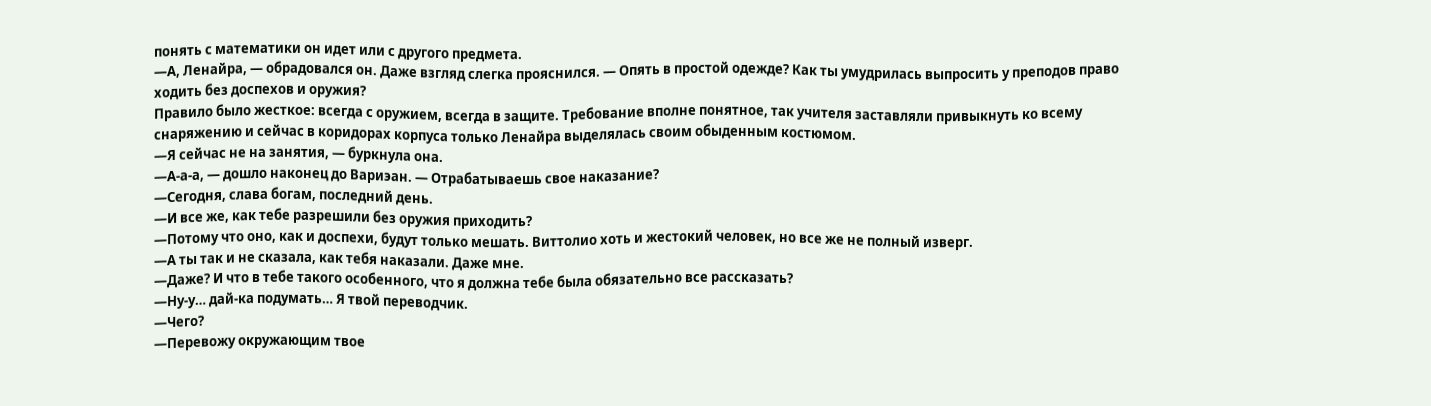понять с математики он идет или с другого предмета.
—А, Ленайра, — обрадовался он. Даже взгляд слегка прояснился. — Опять в простой одежде? Как ты умудрилась выпросить у преподов право ходить без доспехов и оружия?
Правило было жесткое: всегда с оружием, всегда в защите. Требование вполне понятное, так учителя заставляли привыкнуть ко всему снаряжению и сейчас в коридорах корпуса только Ленайра выделялась своим обыденным костюмом.
—Я сейчас не на занятия, — буркнула она.
—А-а-а, — дошло наконец до Вариэан. — Отрабатываешь свое наказание?
—Сегодня, слава богам, последний день.
—И все же, как тебе разрешили без оружия приходить?
—Потому что оно, как и доспехи, будут только мешать. Виттолио хоть и жестокий человек, но все же не полный изверг.
—А ты так и не сказала, как тебя наказали. Даже мне.
—Даже? И что в тебе такого особенного, что я должна тебе была обязательно все рассказать?
—Ну-у… дай-ка подумать… Я твой переводчик.
—Чего?
—Перевожу окружающим твое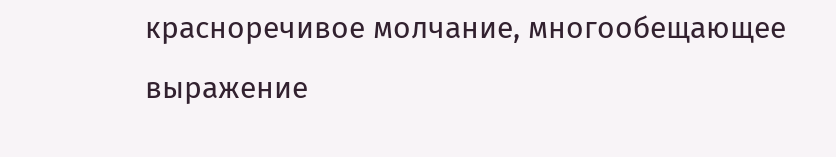красноречивое молчание, многообещающее выражение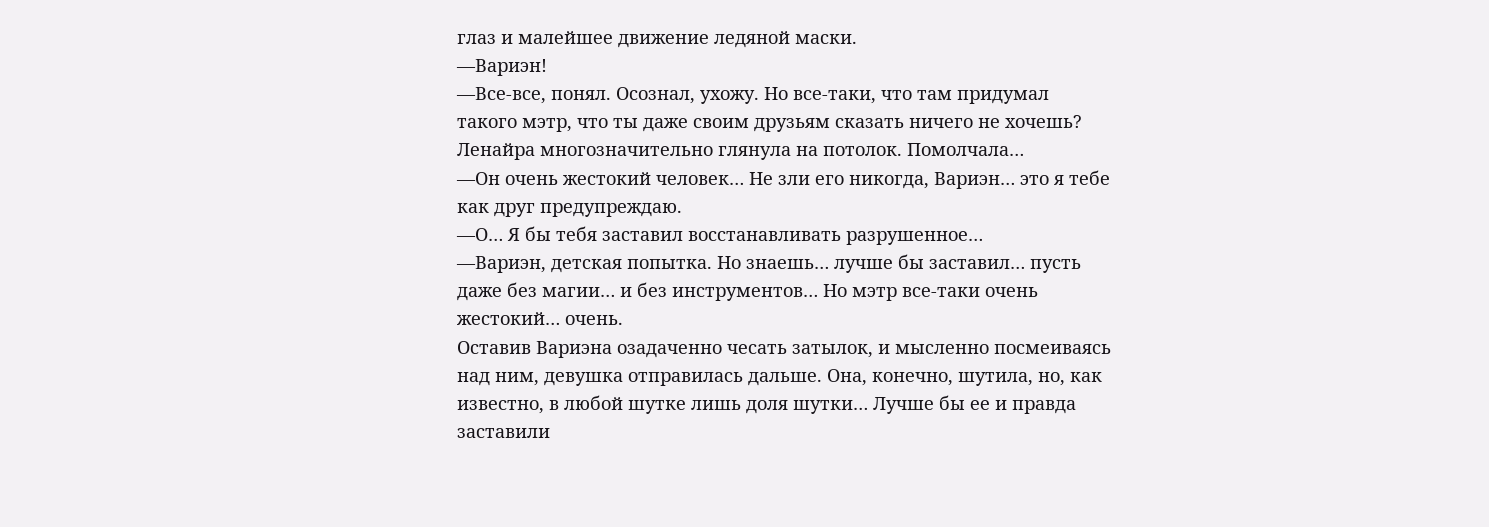глаз и малейшее движение ледяной маски.
—Вариэн!
—Все-все, понял. Осознал, ухожу. Но все-таки, что там придумал такого мэтр, что ты даже своим друзьям сказать ничего не хочешь?
Ленайра многозначительно глянула на потолок. Помолчала…
—Он очень жестокий человек… Не зли его никогда, Вариэн… это я тебе как друг предупреждаю.
—О… Я бы тебя заставил восстанавливать разрушенное…
—Вариэн, детская попытка. Но знаешь… лучше бы заставил… пусть даже без магии… и без инструментов… Но мэтр все-таки очень жестокий… очень.
Оставив Вариэна озадаченно чесать затылок, и мысленно посмеиваясь над ним, девушка отправилась дальше. Она, конечно, шутила, но, как известно, в любой шутке лишь доля шутки… Лучше бы ее и правда заставили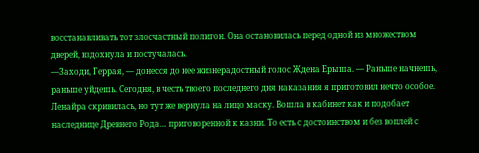восстанавливать тот злосчастный полигон. Она остановилась перед одной из множеством дверей, вздохнула и постучалась.
—Заходи, Геррая, — донесся до нее жизнерадостный голос Ждена Ерыша. — Раньше начнешь, раньше уйдешь. Сегодня, в честь твоего последнего дня наказания я приготовил нечто особое.
Ленайра скривилась, но тут же вернула на лицо маску. Вошла в кабинет как и подобает наследнице Древнего Рода… приговоренной к казни. То есть с достоинством и без воплей с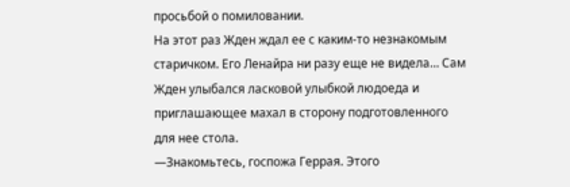просьбой о помиловании.
На этот раз Жден ждал ее с каким-то незнакомым старичком. Его Ленайра ни разу еще не видела… Сам Жден улыбался ласковой улыбкой людоеда и приглашающее махал в сторону подготовленного для нее стола.
—Знакомьтесь, госпожа Геррая. Этого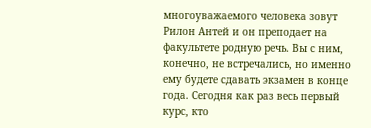многоуважаемого человека зовут Рилон Антей и он преподает на факультете родную речь. Вы с ним, конечно, не встречались, но именно ему будете сдавать экзамен в конце года. Сегодня как раз весь первый курс, кто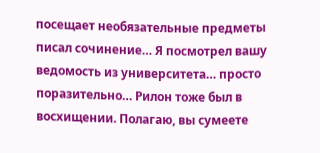посещает необязательные предметы писал сочинение… Я посмотрел вашу ведомость из университета… просто поразительно… Рилон тоже был в восхищении. Полагаю, вы сумеете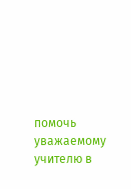помочь уважаемому учителю в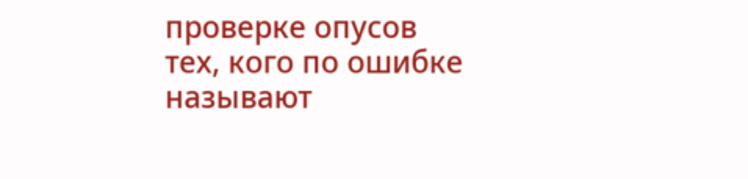проверке опусов тех, кого по ошибке называют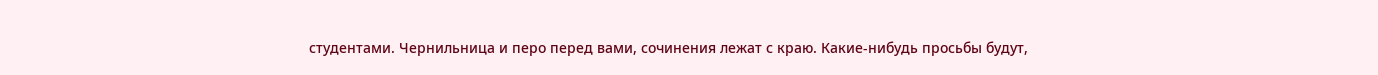студентами. Чернильница и перо перед вами, сочинения лежат с краю. Какие-нибудь просьбы будут,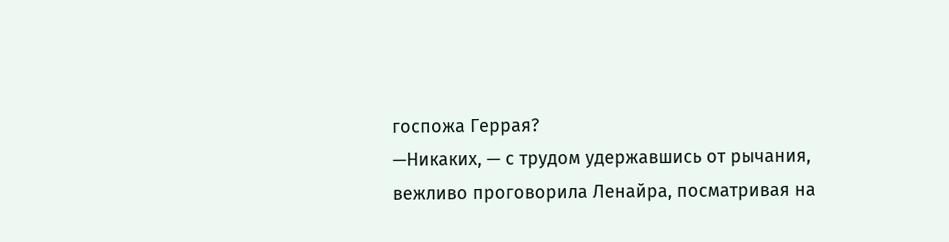госпожа Геррая?
—Никаких, — с трудом удержавшись от рычания, вежливо проговорила Ленайра, посматривая на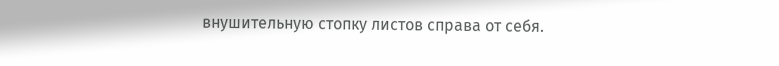внушительную стопку листов справа от себя.